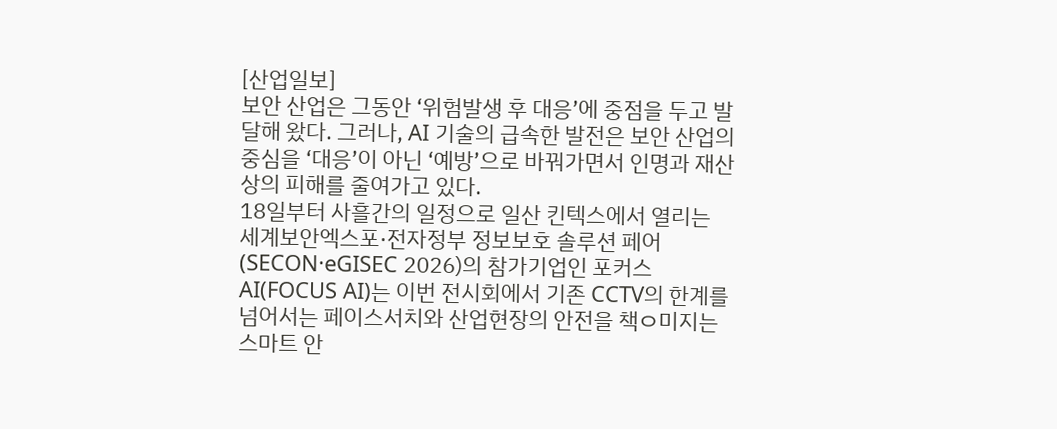[산업일보]
보안 산업은 그동안 ‘위험발생 후 대응’에 중점을 두고 발달해 왔다. 그러나, AI 기술의 급속한 발전은 보안 산업의 중심을 ‘대응’이 아닌 ‘예방’으로 바꿔가면서 인명과 재산상의 피해를 줄여가고 있다.
18일부터 사흘간의 일정으로 일산 킨텍스에서 열리는 세계보안엑스포·전자정부 정보보호 솔루션 페어(SECON·eGISEC 2026)의 참가기업인 포커스AI(FOCUS AI)는 이번 전시회에서 기존 CCTV의 한계를 넘어서는 페이스서치와 산업현장의 안전을 책ㅇ미지는 스마트 안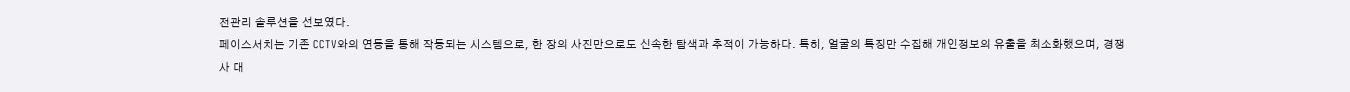전관리 솔루션을 선보였다.
페이스서치는 기존 CCTV와의 연동을 통해 작동되는 시스템으로, 한 장의 사진만으로도 신속한 탐색과 추적이 가능하다. 특히, 얼굴의 특징만 수집해 개인정보의 유출을 최소화했으며, 경쟁사 대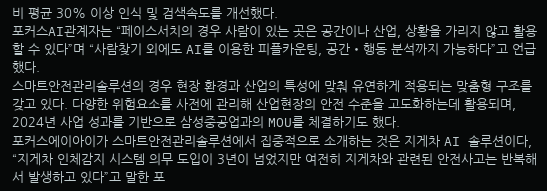비 평균 30% 이상 인식 및 검색속도를 개선했다.
포커스AI관계자는 “페이스서치의 경우 사람이 있는 곳은 공간이나 산업, 상황을 가리지 않고 활용할 수 있다”며 “사람찾기 외에도 AI를 이용한 피플카운팅, 공간‧행동 분석까지 가능하다”고 언급했다.
스마트안전관리솔루션의 경우 현장 환경과 산업의 특성에 맞춰 유연하게 적용되는 맞춤형 구조를 갖고 있다. 다양한 위험요소를 사전에 관리해 산업현장의 안전 수준을 고도화하는데 활용되며, 2024년 사업 성과를 기반으로 삼성중공업과의 MOU를 체결하기도 했다.
포커스에이아이가 스마트안전관리솔루션에서 집중적으로 소개하는 것은 지게차 AI 솔루션이다,
“지게차 인체감지 시스템 의무 도입이 3년이 넘었지만 여전히 지게차와 관련된 안전사고는 반복해서 발생하고 있다”고 말한 포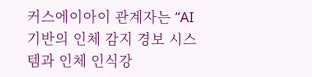커스에이아이 관계자는 “AI기반의 인체 감지 경보 시스템과 인체 인식강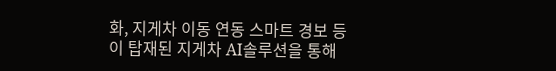화, 지게차 이동 연동 스마트 경보 등이 탑재된 지게차 AI솔루션을 통해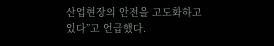산업현장의 안전을 고도화하고 있다”고 언급했다.